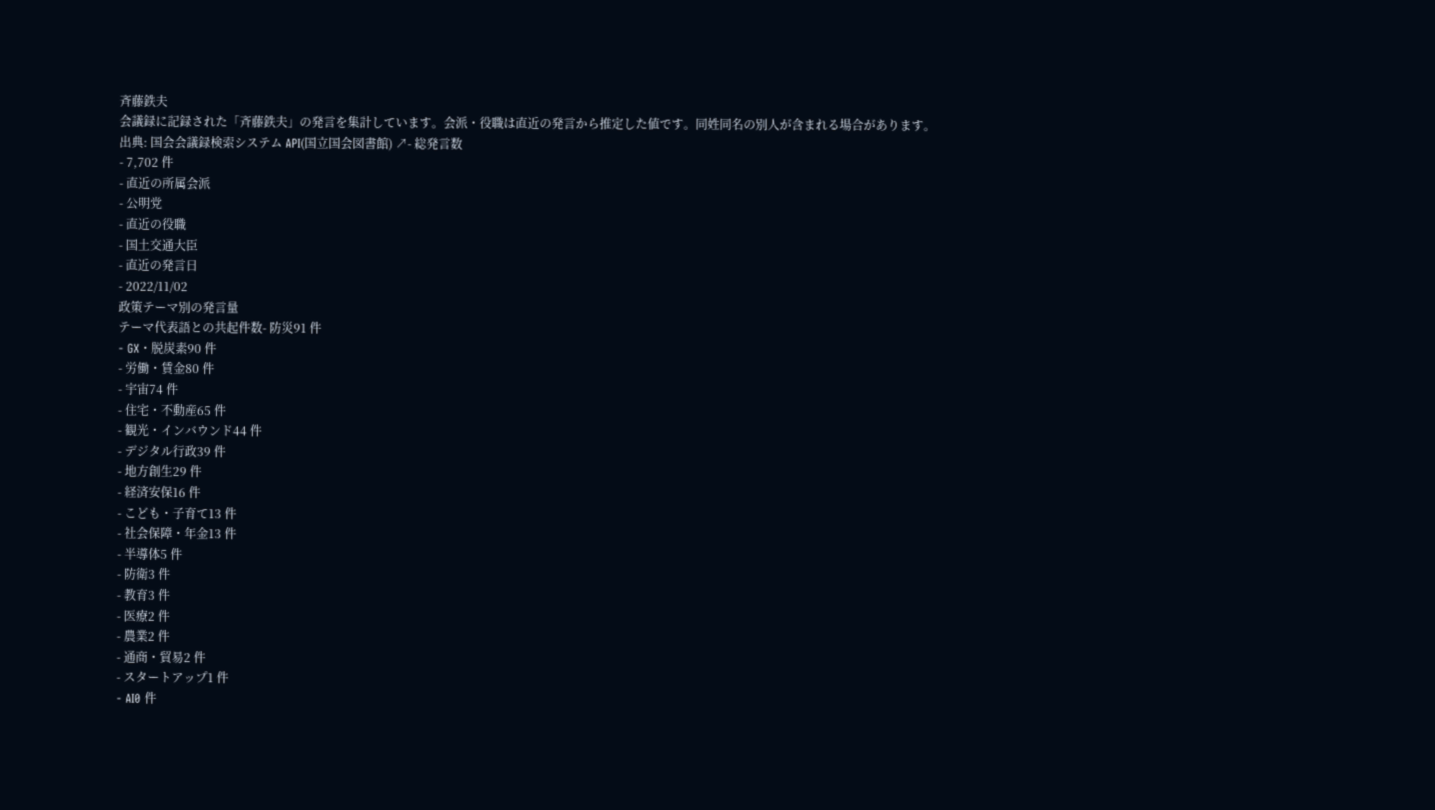斉藤鉄夫
会議録に記録された「斉藤鉄夫」の発言を集計しています。会派・役職は直近の発言から推定した値です。同姓同名の別人が含まれる場合があります。
出典: 国会会議録検索システム API(国立国会図書館) ↗- 総発言数
- 7,702 件
- 直近の所属会派
- 公明党
- 直近の役職
- 国土交通大臣
- 直近の発言日
- 2022/11/02
政策テーマ別の発言量
テーマ代表語との共起件数- 防災91 件
- GX・脱炭素90 件
- 労働・賃金80 件
- 宇宙74 件
- 住宅・不動産65 件
- 観光・インバウンド44 件
- デジタル行政39 件
- 地方創生29 件
- 経済安保16 件
- こども・子育て13 件
- 社会保障・年金13 件
- 半導体5 件
- 防衛3 件
- 教育3 件
- 医療2 件
- 農業2 件
- 通商・貿易2 件
- スタートアップ1 件
- AI0 件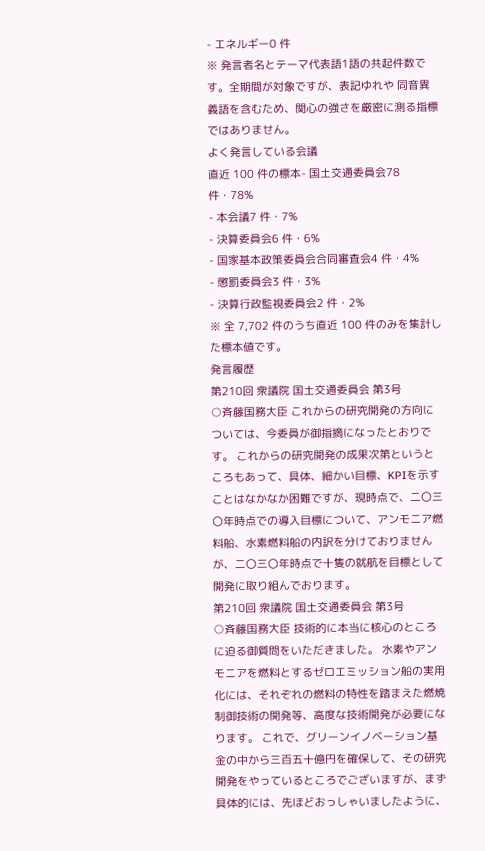- エネルギー0 件
※ 発言者名とテーマ代表語1語の共起件数です。全期間が対象ですが、表記ゆれや 同音異義語を含むため、関心の強さを厳密に測る指標ではありません。
よく発言している会議
直近 100 件の標本- 国土交通委員会78 件・78%
- 本会議7 件・7%
- 決算委員会6 件・6%
- 国家基本政策委員会合同審査会4 件・4%
- 懲罰委員会3 件・3%
- 決算行政監視委員会2 件・2%
※ 全 7,702 件のうち直近 100 件のみを集計した標本値です。
発言履歴
第210回 衆議院 国土交通委員会 第3号
○斉藤国務大臣 これからの研究開発の方向については、今委員が御指摘になったとおりです。 これからの研究開発の成果次第というところもあって、具体、細かい目標、KPIを示すことはなかなか困難ですが、現時点で、二〇三〇年時点での導入目標について、アンモニア燃料船、水素燃料船の内訳を分けておりませんが、二〇三〇年時点で十隻の就航を目標として開発に取り組んでおります。
第210回 衆議院 国土交通委員会 第3号
○斉藤国務大臣 技術的に本当に核心のところに迫る御質問をいただきました。 水素やアンモニアを燃料とするゼロエミッション船の実用化には、それぞれの燃料の特性を踏まえた燃焼制御技術の開発等、高度な技術開発が必要になります。 これで、グリーンイノベーション基金の中から三百五十億円を確保して、その研究開発をやっているところでございますが、まず具体的には、先ほどおっしゃいましたように、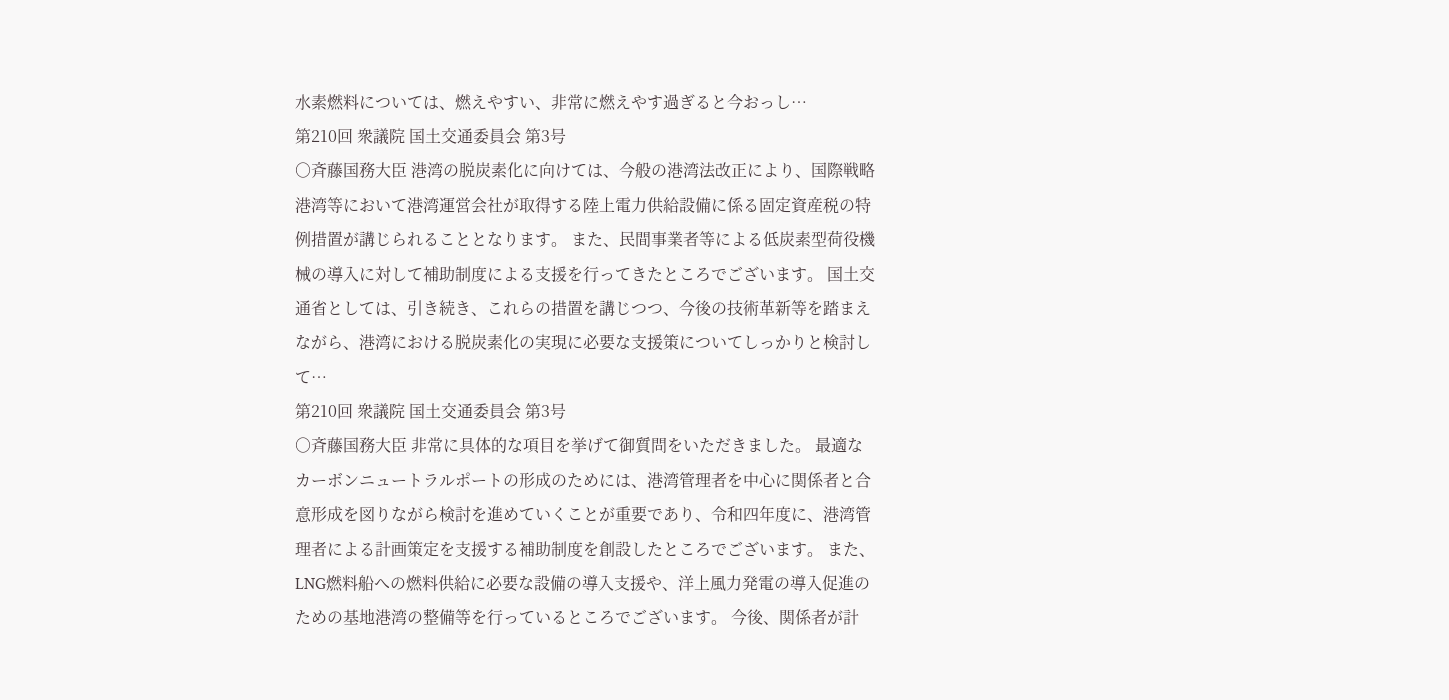水素燃料については、燃えやすい、非常に燃えやす過ぎると今おっし…
第210回 衆議院 国土交通委員会 第3号
○斉藤国務大臣 港湾の脱炭素化に向けては、今般の港湾法改正により、国際戦略港湾等において港湾運営会社が取得する陸上電力供給設備に係る固定資産税の特例措置が講じられることとなります。 また、民間事業者等による低炭素型荷役機械の導入に対して補助制度による支援を行ってきたところでございます。 国土交通省としては、引き続き、これらの措置を講じつつ、今後の技術革新等を踏まえながら、港湾における脱炭素化の実現に必要な支援策についてしっかりと検討して…
第210回 衆議院 国土交通委員会 第3号
○斉藤国務大臣 非常に具体的な項目を挙げて御質問をいただきました。 最適なカーボンニュートラルポートの形成のためには、港湾管理者を中心に関係者と合意形成を図りながら検討を進めていくことが重要であり、令和四年度に、港湾管理者による計画策定を支援する補助制度を創設したところでございます。 また、LNG燃料船への燃料供給に必要な設備の導入支援や、洋上風力発電の導入促進のための基地港湾の整備等を行っているところでございます。 今後、関係者が計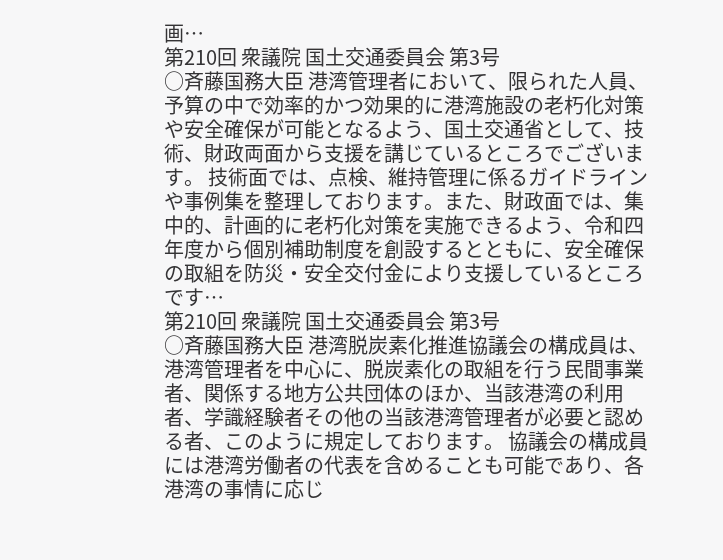画…
第210回 衆議院 国土交通委員会 第3号
○斉藤国務大臣 港湾管理者において、限られた人員、予算の中で効率的かつ効果的に港湾施設の老朽化対策や安全確保が可能となるよう、国土交通省として、技術、財政両面から支援を講じているところでございます。 技術面では、点検、維持管理に係るガイドラインや事例集を整理しております。また、財政面では、集中的、計画的に老朽化対策を実施できるよう、令和四年度から個別補助制度を創設するとともに、安全確保の取組を防災・安全交付金により支援しているところです…
第210回 衆議院 国土交通委員会 第3号
○斉藤国務大臣 港湾脱炭素化推進協議会の構成員は、港湾管理者を中心に、脱炭素化の取組を行う民間事業者、関係する地方公共団体のほか、当該港湾の利用者、学識経験者その他の当該港湾管理者が必要と認める者、このように規定しております。 協議会の構成員には港湾労働者の代表を含めることも可能であり、各港湾の事情に応じ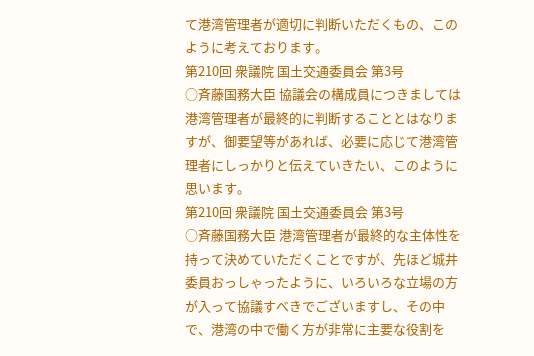て港湾管理者が適切に判断いただくもの、このように考えております。
第210回 衆議院 国土交通委員会 第3号
○斉藤国務大臣 協議会の構成員につきましては港湾管理者が最終的に判断することとはなりますが、御要望等があれば、必要に応じて港湾管理者にしっかりと伝えていきたい、このように思います。
第210回 衆議院 国土交通委員会 第3号
○斉藤国務大臣 港湾管理者が最終的な主体性を持って決めていただくことですが、先ほど城井委員おっしゃったように、いろいろな立場の方が入って協議すべきでございますし、その中で、港湾の中で働く方が非常に主要な役割を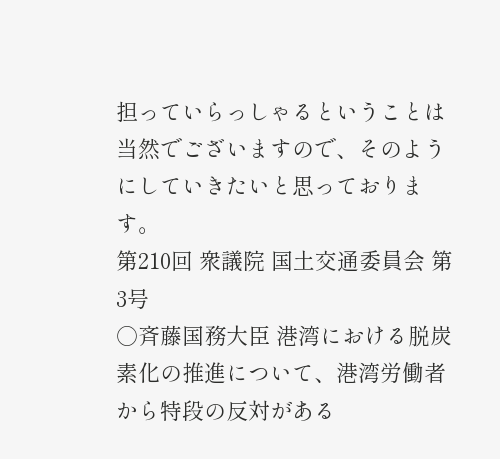担っていらっしゃるということは当然でございますので、そのようにしていきたいと思っております。
第210回 衆議院 国土交通委員会 第3号
○斉藤国務大臣 港湾における脱炭素化の推進について、港湾労働者から特段の反対がある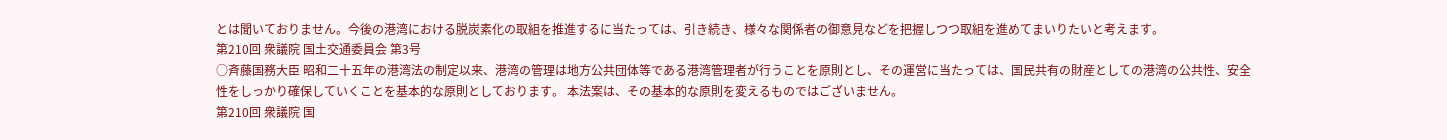とは聞いておりません。今後の港湾における脱炭素化の取組を推進するに当たっては、引き続き、様々な関係者の御意見などを把握しつつ取組を進めてまいりたいと考えます。
第210回 衆議院 国土交通委員会 第3号
○斉藤国務大臣 昭和二十五年の港湾法の制定以来、港湾の管理は地方公共団体等である港湾管理者が行うことを原則とし、その運営に当たっては、国民共有の財産としての港湾の公共性、安全性をしっかり確保していくことを基本的な原則としております。 本法案は、その基本的な原則を変えるものではございません。
第210回 衆議院 国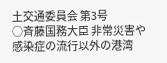土交通委員会 第3号
○斉藤国務大臣 非常災害や感染症の流行以外の港湾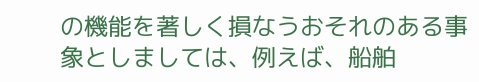の機能を著しく損なうおそれのある事象としましては、例えば、船舶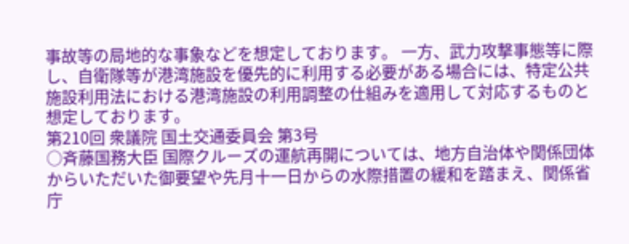事故等の局地的な事象などを想定しております。 一方、武力攻撃事態等に際し、自衛隊等が港湾施設を優先的に利用する必要がある場合には、特定公共施設利用法における港湾施設の利用調整の仕組みを適用して対応するものと想定しております。
第210回 衆議院 国土交通委員会 第3号
○斉藤国務大臣 国際クルーズの運航再開については、地方自治体や関係団体からいただいた御要望や先月十一日からの水際措置の緩和を踏まえ、関係省庁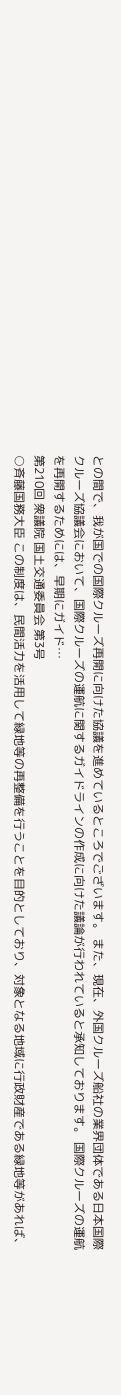との間で、我が国での国際クルーズ再開に向けた協議を進めているところでございます。 また、現在、外国クルーズ船社の業界団体である日本国際クルーズ協議会において、国際クルーズの運航に関するガイドラインの作成に向けた議論が行われていると承知しております。 国際クルーズの運航を再開するためには、早期にガイド…
第210回 衆議院 国土交通委員会 第3号
○斉藤国務大臣 この制度は、民間活力を活用して緑地等の再整備を行うことを目的としており、対象となる地域に行政財産である緑地等があれば、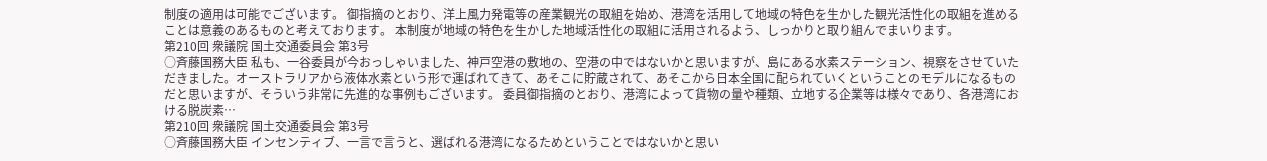制度の適用は可能でございます。 御指摘のとおり、洋上風力発電等の産業観光の取組を始め、港湾を活用して地域の特色を生かした観光活性化の取組を進めることは意義のあるものと考えております。 本制度が地域の特色を生かした地域活性化の取組に活用されるよう、しっかりと取り組んでまいります。
第210回 衆議院 国土交通委員会 第3号
○斉藤国務大臣 私も、一谷委員が今おっしゃいました、神戸空港の敷地の、空港の中ではないかと思いますが、島にある水素ステーション、視察をさせていただきました。オーストラリアから液体水素という形で運ばれてきて、あそこに貯蔵されて、あそこから日本全国に配られていくということのモデルになるものだと思いますが、そういう非常に先進的な事例もございます。 委員御指摘のとおり、港湾によって貨物の量や種類、立地する企業等は様々であり、各港湾における脱炭素…
第210回 衆議院 国土交通委員会 第3号
○斉藤国務大臣 インセンティブ、一言で言うと、選ばれる港湾になるためということではないかと思い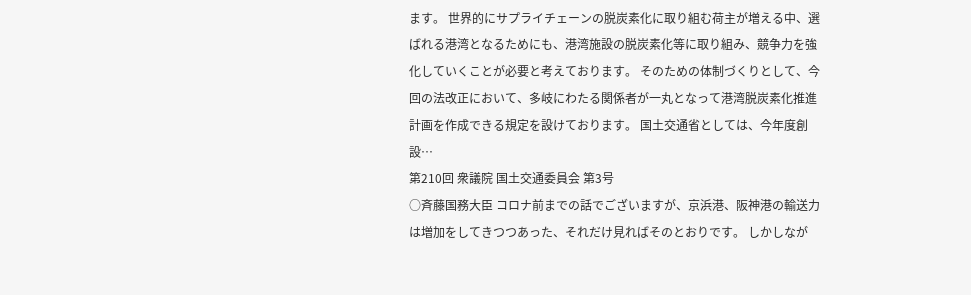ます。 世界的にサプライチェーンの脱炭素化に取り組む荷主が増える中、選ばれる港湾となるためにも、港湾施設の脱炭素化等に取り組み、競争力を強化していくことが必要と考えております。 そのための体制づくりとして、今回の法改正において、多岐にわたる関係者が一丸となって港湾脱炭素化推進計画を作成できる規定を設けております。 国土交通省としては、今年度創設…
第210回 衆議院 国土交通委員会 第3号
○斉藤国務大臣 コロナ前までの話でございますが、京浜港、阪神港の輸送力は増加をしてきつつあった、それだけ見ればそのとおりです。 しかしなが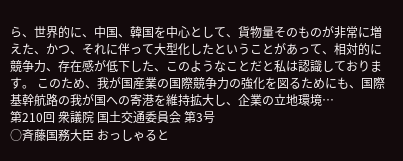ら、世界的に、中国、韓国を中心として、貨物量そのものが非常に増えた、かつ、それに伴って大型化したということがあって、相対的に競争力、存在感が低下した、このようなことだと私は認識しております。 このため、我が国産業の国際競争力の強化を図るためにも、国際基幹航路の我が国への寄港を維持拡大し、企業の立地環境…
第210回 衆議院 国土交通委員会 第3号
○斉藤国務大臣 おっしゃると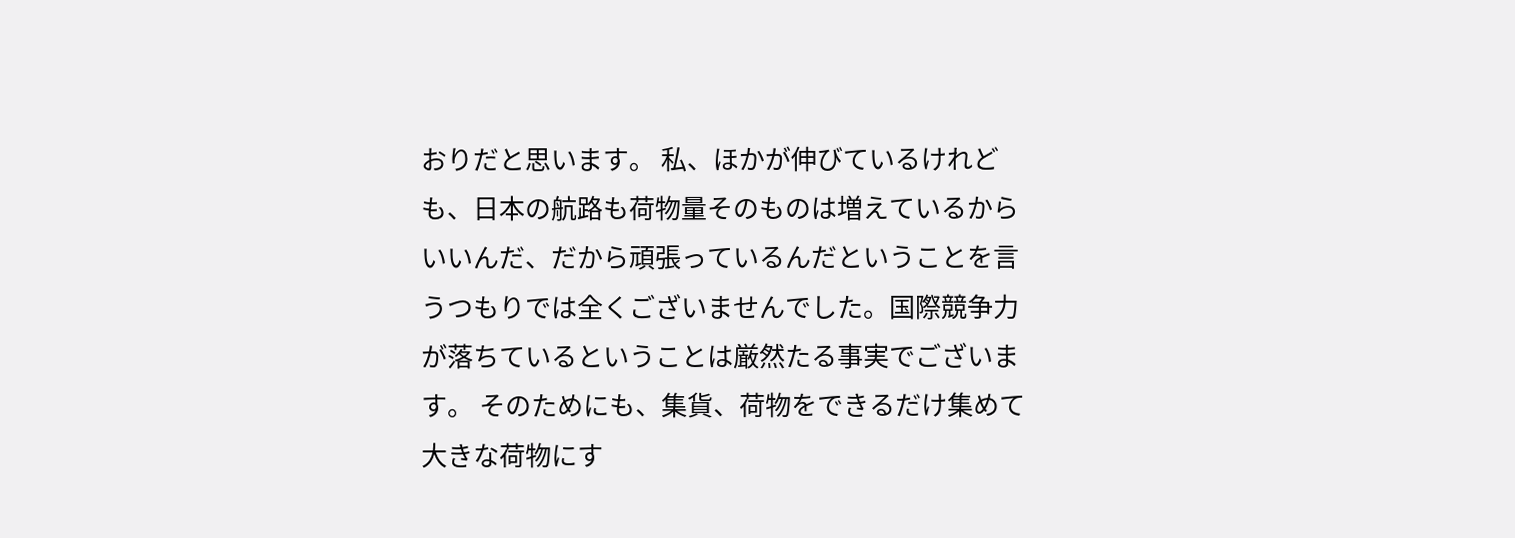おりだと思います。 私、ほかが伸びているけれども、日本の航路も荷物量そのものは増えているからいいんだ、だから頑張っているんだということを言うつもりでは全くございませんでした。国際競争力が落ちているということは厳然たる事実でございます。 そのためにも、集貨、荷物をできるだけ集めて大きな荷物にす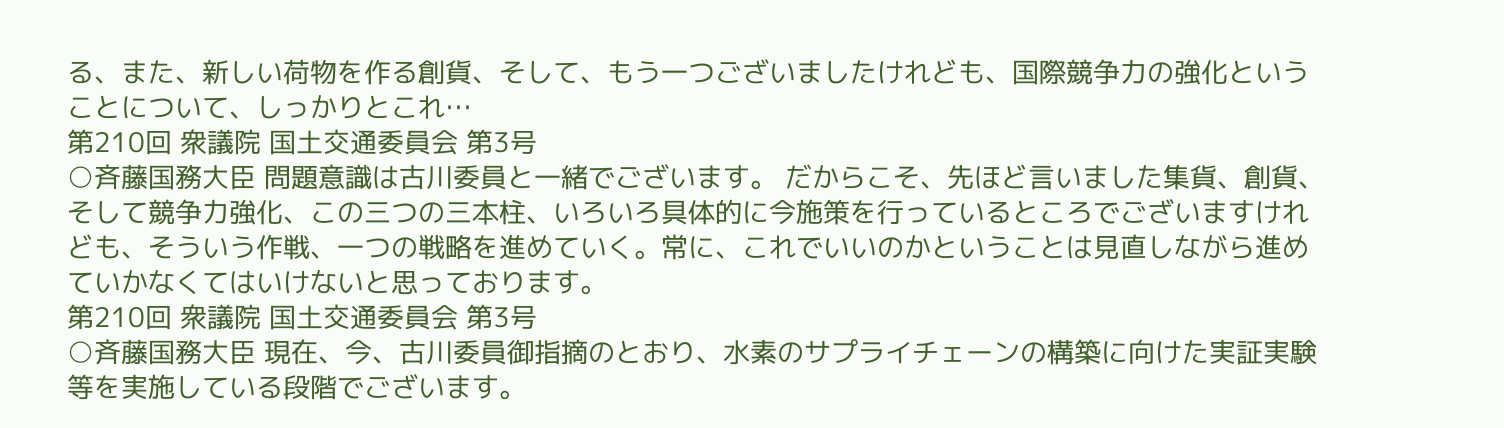る、また、新しい荷物を作る創貨、そして、もう一つございましたけれども、国際競争力の強化ということについて、しっかりとこれ…
第210回 衆議院 国土交通委員会 第3号
○斉藤国務大臣 問題意識は古川委員と一緒でございます。 だからこそ、先ほど言いました集貨、創貨、そして競争力強化、この三つの三本柱、いろいろ具体的に今施策を行っているところでございますけれども、そういう作戦、一つの戦略を進めていく。常に、これでいいのかということは見直しながら進めていかなくてはいけないと思っております。
第210回 衆議院 国土交通委員会 第3号
○斉藤国務大臣 現在、今、古川委員御指摘のとおり、水素のサプライチェーンの構築に向けた実証実験等を実施している段階でございます。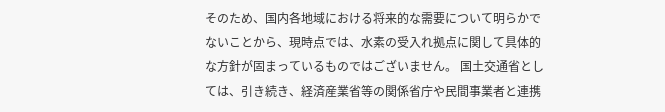そのため、国内各地域における将来的な需要について明らかでないことから、現時点では、水素の受入れ拠点に関して具体的な方針が固まっているものではございません。 国土交通省としては、引き続き、経済産業省等の関係省庁や民間事業者と連携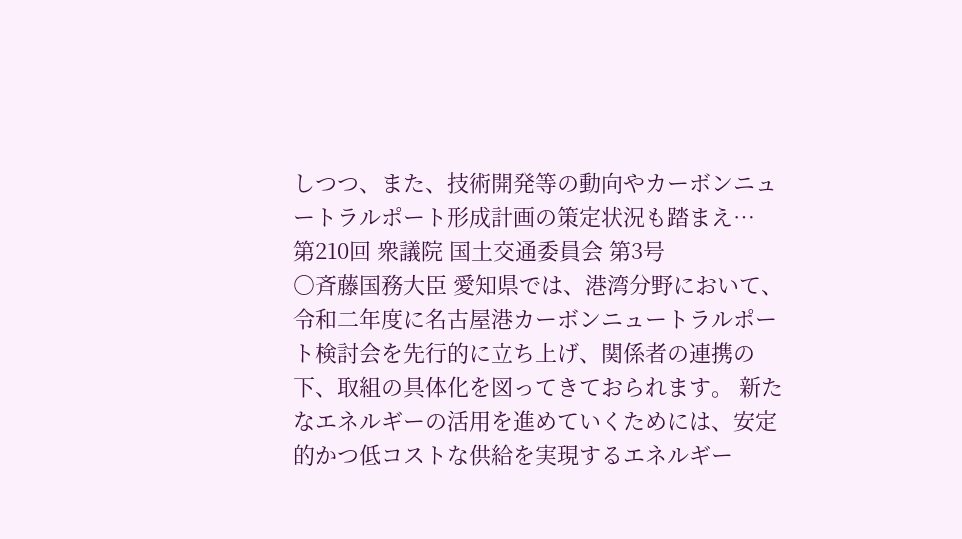しつつ、また、技術開発等の動向やカーボンニュートラルポート形成計画の策定状況も踏まえ…
第210回 衆議院 国土交通委員会 第3号
○斉藤国務大臣 愛知県では、港湾分野において、令和二年度に名古屋港カーボンニュートラルポート検討会を先行的に立ち上げ、関係者の連携の下、取組の具体化を図ってきておられます。 新たなエネルギーの活用を進めていくためには、安定的かつ低コストな供給を実現するエネルギー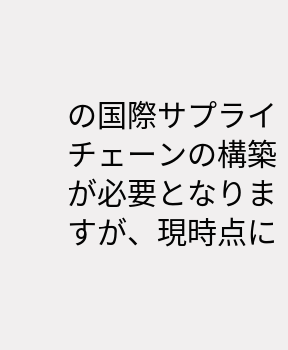の国際サプライチェーンの構築が必要となりますが、現時点に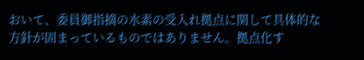おいて、委員御指摘の水素の受入れ拠点に関して具体的な方針が固まっているものではありません。拠点化す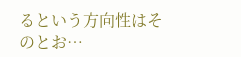るという方向性はそのとお…